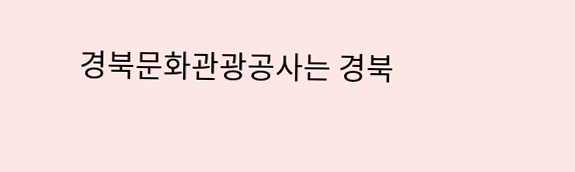경북문화관광공사는 경북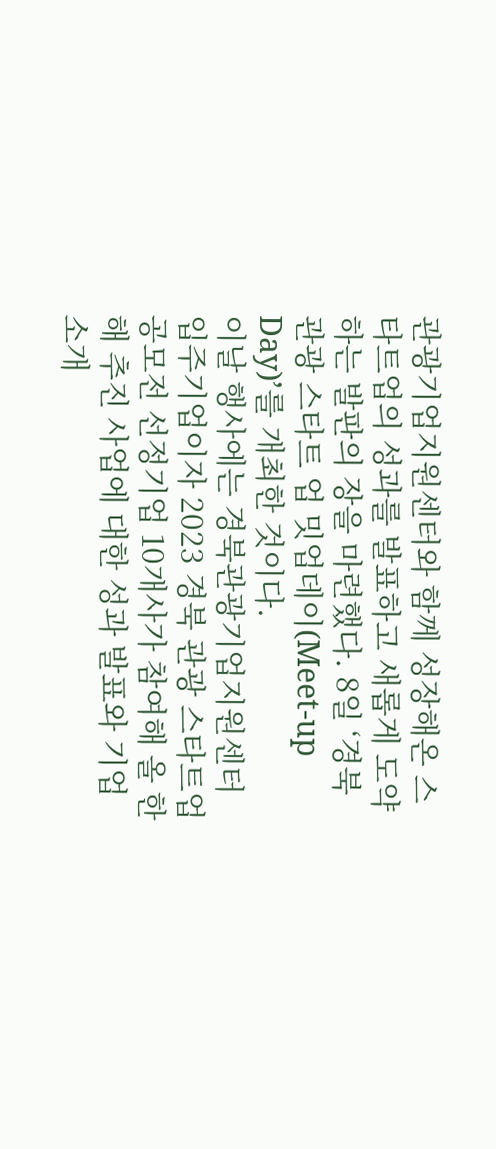관광기업지원센터와 함께 성장해온 스타트업의 성과를 발표하고 새롭게 도약하는 발판의 장을 마련했다. 8일 ‘경북 관광 스타트 업 밋업데이(Meet-up Day)’를 개최한 것이다.
이날 행사에는 경북관광기업지원센터 입주기업이자 2023 경북 관광 스타트업 공모전 선정기업 10개사가 참여해 올 한해 추진 사업에 대한 성과 발표와 기업 소개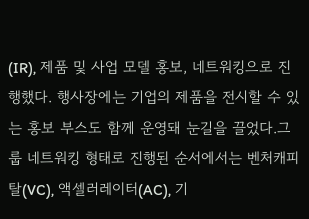(IR), 제품 및 사업 모델 홍보, 네트워킹으로 진행했다. 행사장에는 기업의 제품을 전시할 수 있는 홍보 부스도 함께 운영돼 눈길을 끌었다.그룹 네트워킹 형태로 진행된 순서에서는 벤처캐피탈(VC), 액셀러레이터(AC), 기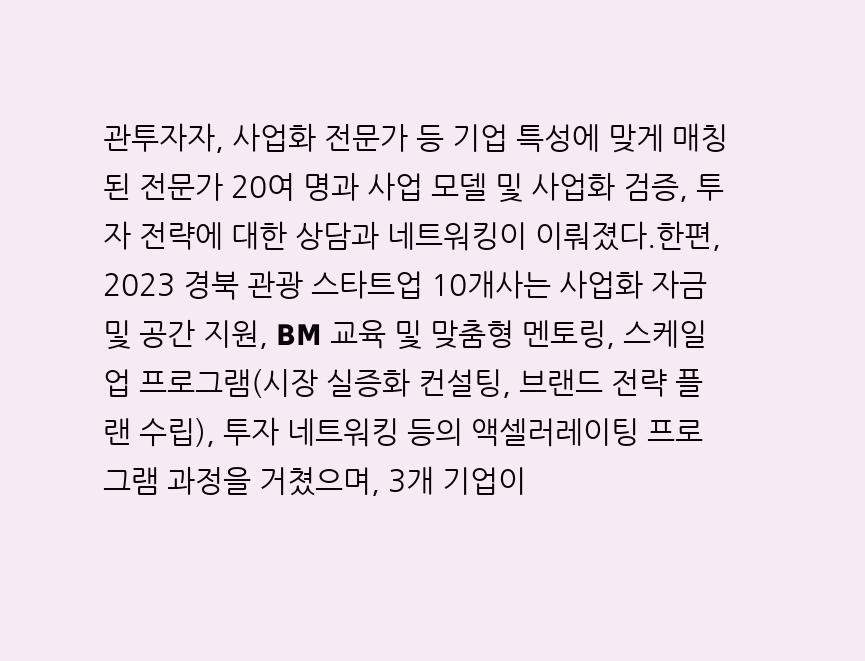관투자자, 사업화 전문가 등 기업 특성에 맞게 매칭된 전문가 20여 명과 사업 모델 및 사업화 검증, 투자 전략에 대한 상담과 네트워킹이 이뤄졌다.한편, 2023 경북 관광 스타트업 10개사는 사업화 자금 및 공간 지원, BM 교육 및 맞춤형 멘토링, 스케일업 프로그램(시장 실증화 컨설팅, 브랜드 전략 플랜 수립), 투자 네트워킹 등의 액셀러레이팅 프로그램 과정을 거쳤으며, 3개 기업이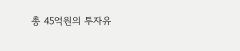총 45억원의 투자유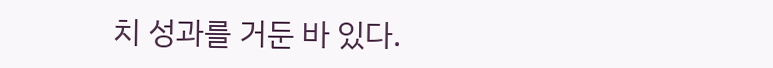치 성과를 거둔 바 있다.